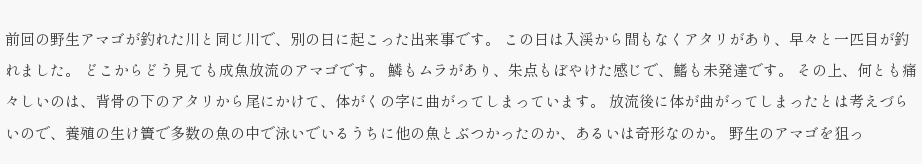前回の野生アマゴが釣れた川と同じ川で、別の日に起こった出来事です。 この日は入渓から間もなくアタリがあり、早々と一匹目が釣れました。 どこからどう見ても成魚放流のアマゴです。 鱗もムラがあり、朱点もぼやけた感じで、鰭も未発達です。 その上、何とも痛々しいのは、背骨の下のアタリから尾にかけて、体がくの字に曲がってしまっています。 放流後に体が曲がってしまったとは考えづらいので、養殖の生け簀で多数の魚の中で泳いでいるうちに他の魚とぶつかったのか、あるいは奇形なのか。 野生のアマゴを狙っ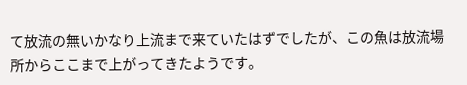て放流の無いかなり上流まで来ていたはずでしたが、この魚は放流場所からここまで上がってきたようです。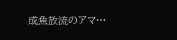成魚放流のアマ…